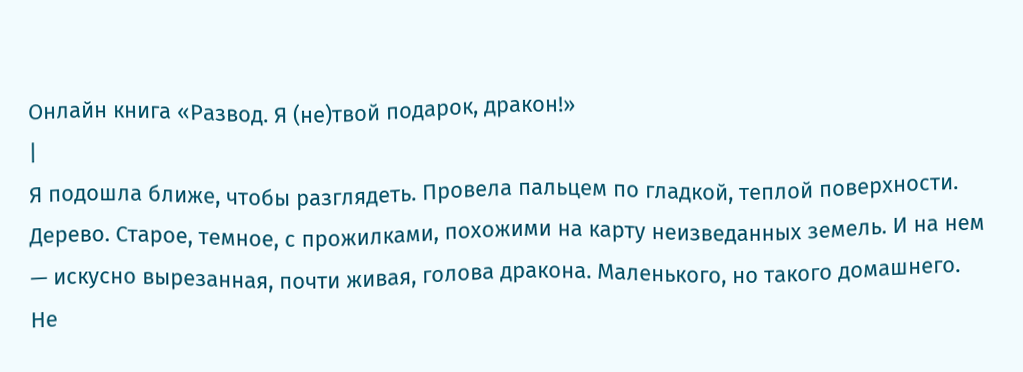Онлайн книга «Развод. Я (не)твой подарок, дракон!»
|
Я подошла ближе, чтобы разглядеть. Провела пальцем по гладкой, теплой поверхности. Дерево. Старое, темное, с прожилками, похожими на карту неизведанных земель. И на нем — искусно вырезанная, почти живая, голова дракона. Маленького, но такого домашнего. Не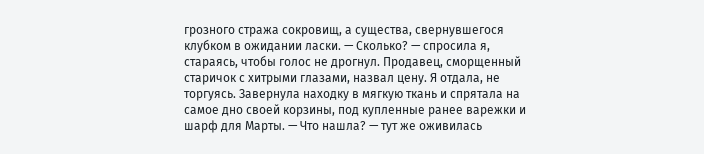грозного стража сокровищ, а существа, свернувшегося клубком в ожидании ласки. — Сколько? — спросила я, стараясь, чтобы голос не дрогнул. Продавец, сморщенный старичок с хитрыми глазами, назвал цену. Я отдала, не торгуясь. Завернула находку в мягкую ткань и спрятала на самое дно своей корзины, под купленные ранее варежки и шарф для Марты. — Что нашла? — тут же оживилась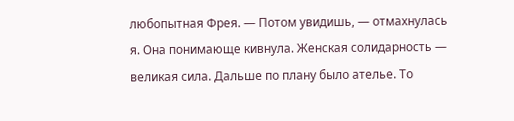любопытная Фрея. — Потом увидишь, — отмахнулась я. Она понимающе кивнула. Женская солидарность — великая сила. Дальше по плану было ателье. То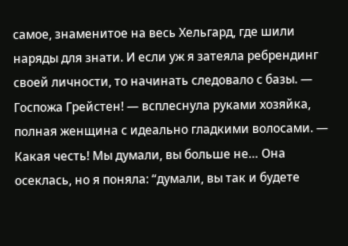самое, знаменитое на весь Хельгард, где шили наряды для знати. И если уж я затеяла ребрендинг своей личности, то начинать следовало с базы. — Госпожа Грейстен! — всплеснула руками хозяйка, полная женщина с идеально гладкими волосами. — Какая честь! Мы думали, вы больше не… Она осеклась, но я поняла: “думали, вы так и будете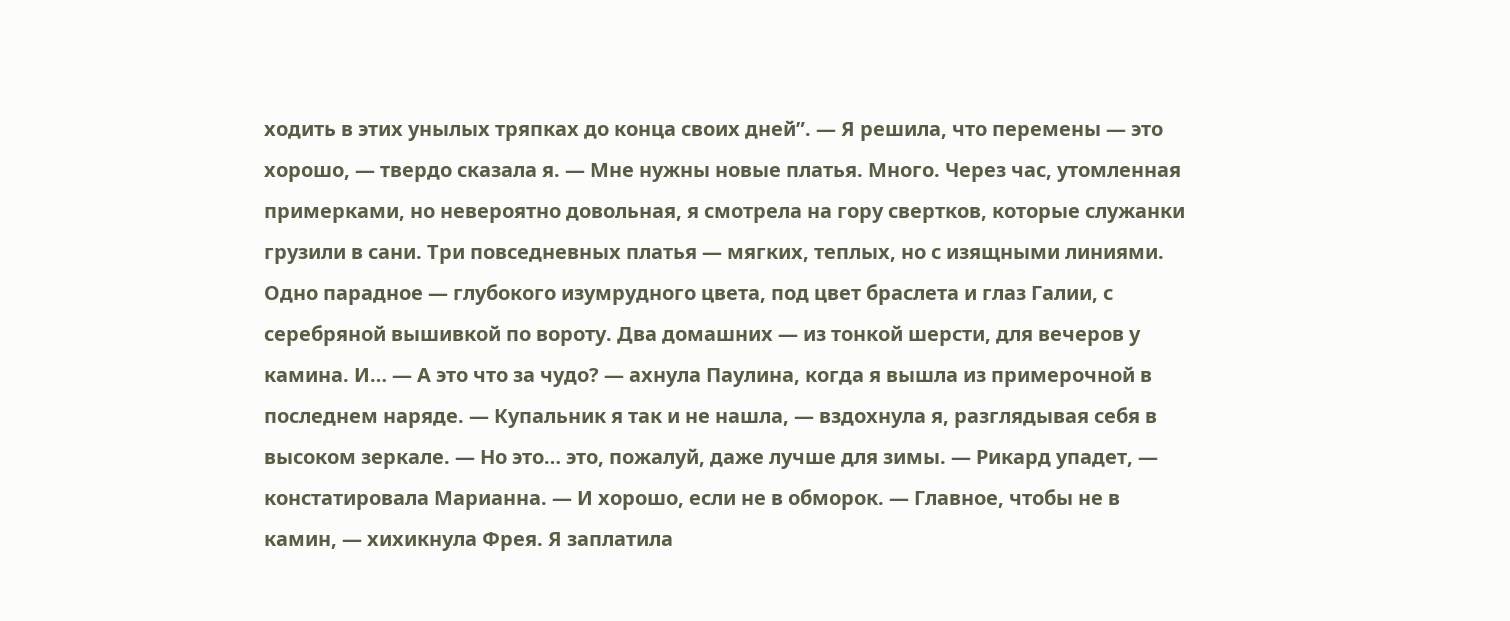ходить в этих унылых тряпках до конца своих дней”. — Я решила, что перемены — это хорошо, — твердо сказала я. — Мне нужны новые платья. Много. Через час, утомленная примерками, но невероятно довольная, я смотрела на гору свертков, которые служанки грузили в сани. Три повседневных платья — мягких, теплых, но с изящными линиями. Одно парадное — глубокого изумрудного цвета, под цвет браслета и глаз Галии, с серебряной вышивкой по вороту. Два домашних — из тонкой шерсти, для вечеров у камина. И… — А это что за чудо? — ахнула Паулина, когда я вышла из примерочной в последнем наряде. — Купальник я так и не нашла, — вздохнула я, разглядывая себя в высоком зеркале. — Но это… это, пожалуй, даже лучше для зимы. — Рикард упадет, — констатировала Марианна. — И хорошо, если не в обморок. — Главное, чтобы не в камин, — хихикнула Фрея. Я заплатила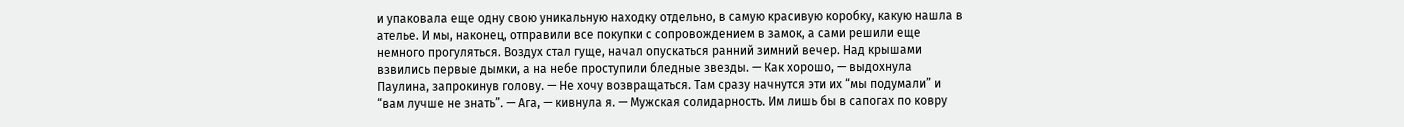и упаковала еще одну свою уникальную находку отдельно, в самую красивую коробку, какую нашла в ателье. И мы, наконец, отправили все покупки с сопровождением в замок, а сами решили еще немного прогуляться. Воздух стал гуще, начал опускаться ранний зимний вечер. Над крышами взвились первые дымки, а на небе проступили бледные звезды. — Как хорошо, — выдохнула Паулина, запрокинув голову. — Не хочу возвращаться. Там сразу начнутся эти их “мы подумали” и “вам лучше не знать”. — Ага, — кивнула я. — Мужская солидарность. Им лишь бы в сапогах по ковру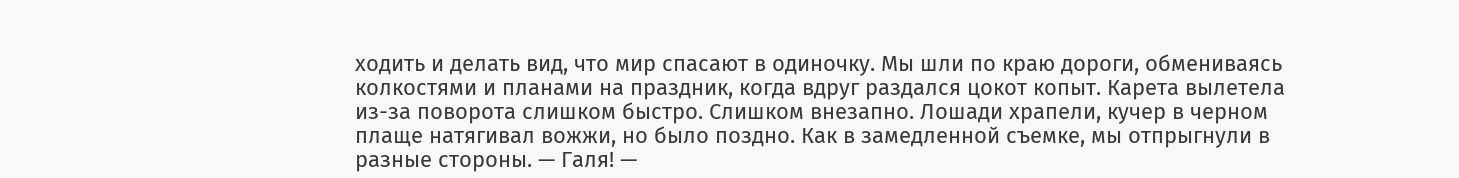ходить и делать вид, что мир спасают в одиночку. Мы шли по краю дороги, обмениваясь колкостями и планами на праздник, когда вдруг раздался цокот копыт. Карета вылетела из-за поворота слишком быстро. Слишком внезапно. Лошади храпели, кучер в черном плаще натягивал вожжи, но было поздно. Как в замедленной съемке, мы отпрыгнули в разные стороны. — Галя! —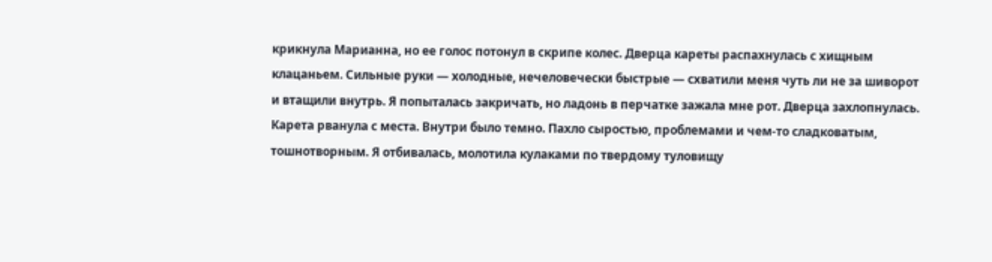крикнула Марианна, но ее голос потонул в скрипе колес. Дверца кареты распахнулась с хищным клацаньем. Сильные руки — холодные, нечеловечески быстрые — схватили меня чуть ли не за шиворот и втащили внутрь. Я попыталась закричать, но ладонь в перчатке зажала мне рот. Дверца захлопнулась. Карета рванула с места. Внутри было темно. Пахло сыростью, проблемами и чем-то сладковатым, тошнотворным. Я отбивалась, молотила кулаками по твердому туловищу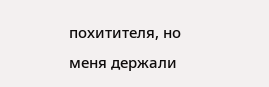похитителя, но меня держали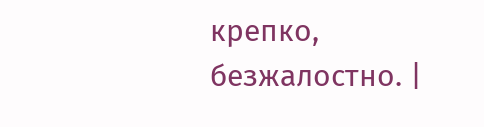крепко, безжалостно. |